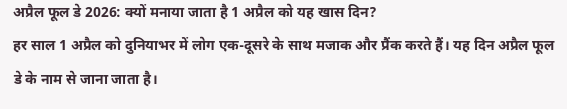अप्रैल फूल डे 2026: क्यों मनाया जाता है 1 अप्रैल को यह खास दिन?
हर साल 1 अप्रैल को दुनियाभर में लोग एक-दूसरे के साथ मजाक और प्रैंक करते हैं। यह दिन अप्रैल फूल डे के नाम से जाना जाता है।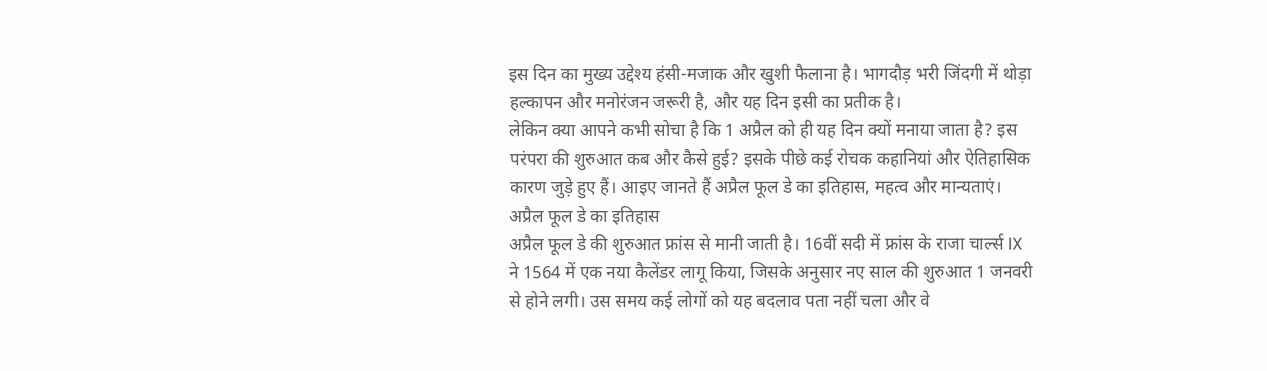इस दिन का मुख्य उद्देश्य हंसी-मजाक और खुशी फैलाना है। भागदौड़ भरी जिंदगी में थोड़ा हल्कापन और मनोरंजन जरूरी है, और यह दिन इसी का प्रतीक है।
लेकिन क्या आपने कभी सोचा है कि 1 अप्रैल को ही यह दिन क्यों मनाया जाता है? इस परंपरा की शुरुआत कब और कैसे हुई? इसके पीछे कई रोचक कहानियां और ऐतिहासिक कारण जुड़े हुए हैं। आइए जानते हैं अप्रैल फूल डे का इतिहास, महत्व और मान्यताएं।
अप्रैल फूल डे का इतिहास
अप्रैल फूल डे की शुरुआत फ्रांस से मानी जाती है। 16वीं सदी में फ्रांस के राजा चार्ल्स IX ने 1564 में एक नया कैलेंडर लागू किया, जिसके अनुसार नए साल की शुरुआत 1 जनवरी से होने लगी। उस समय कई लोगों को यह बदलाव पता नहीं चला और वे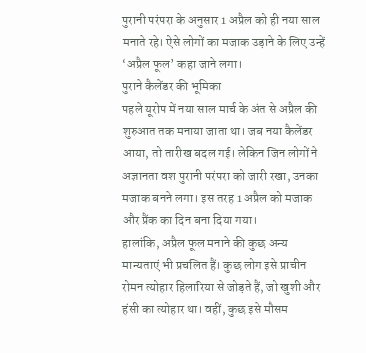पुरानी परंपरा के अनुसार 1 अप्रैल को ही नया साल मनाते रहे। ऐसे लोगों का मजाक उड़ाने के लिए उन्हें ‘अप्रैल फूल’ कहा जाने लगा।
पुराने कैलेंडर की भूमिका
पहले यूरोप में नया साल मार्च के अंत से अप्रैल की शुरुआत तक मनाया जाता था। जब नया कैलेंडर आया, तो तारीख बदल गई। लेकिन जिन लोगों ने अज्ञानता वश पुरानी परंपरा को जारी रखा, उनका मजाक बनने लगा। इस तरह 1 अप्रैल को मजाक और प्रैंक का दिन बना दिया गया।
हालांकि, अप्रैल फूल मनाने की कुछ अन्य मान्यताएं भी प्रचलित हैं। कुछ लोग इसे प्राचीन रोमन त्योहार हिलारिया से जोड़ते हैं, जो खुशी और हंसी का त्योहार था। वहीं, कुछ इसे मौसम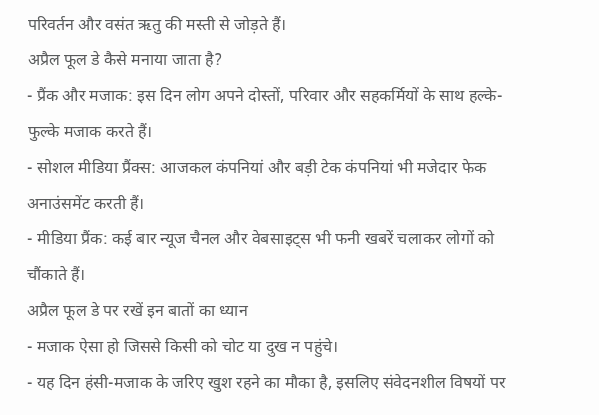परिवर्तन और वसंत ऋतु की मस्ती से जोड़ते हैं।
अप्रैल फूल डे कैसे मनाया जाता है?
- प्रैंक और मजाक: इस दिन लोग अपने दोस्तों, परिवार और सहकर्मियों के साथ हल्के-फुल्के मजाक करते हैं।
- सोशल मीडिया प्रैंक्स: आजकल कंपनियां और बड़ी टेक कंपनियां भी मजेदार फेक अनाउंसमेंट करती हैं।
- मीडिया प्रैंक: कई बार न्यूज चैनल और वेबसाइट्स भी फनी खबरें चलाकर लोगों को चौंकाते हैं।
अप्रैल फूल डे पर रखें इन बातों का ध्यान
- मजाक ऐसा हो जिससे किसी को चोट या दुख न पहुंचे।
- यह दिन हंसी-मजाक के जरिए खुश रहने का मौका है, इसलिए संवेदनशील विषयों पर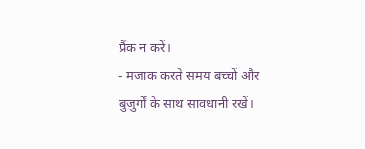प्रैंक न करें।
- मजाक करते समय बच्चों और बुजुर्गों के साथ सावधानी रखें।